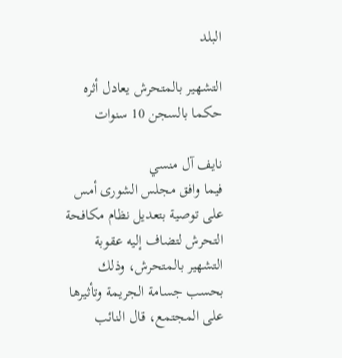البلد

التشهير بالمتحرش يعادل أثره حكما بالسجن 10 سنوات

نايف آل منسي
فيما وافق مجلس الشورى أمس على توصية بتعديل نظام مكافحة التحرش لتضاف إليه عقوبة التشهير بالمتحرش، وذلك بحسب جسامة الجريمة وتأثيرها على المجتمع، قال النائب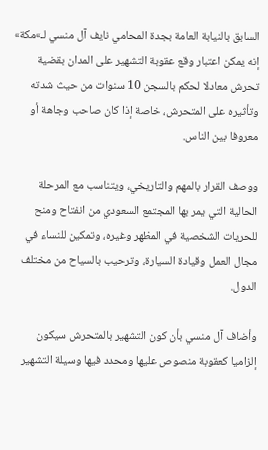السابق بالنيابة العامة بجدة المحامي نايف آل منسي لـ»مكة» إنه يمكن اعتبار وقع عقوبة التشهير على المدان بقضية تحرش معادلا لحكم بالسجن 10 سنوات من حيث شدته وتأثيره على المتحرش، خاصة إذا كان صاحب وجاهة أو معروفا بين الناس.

ووصف القرار بالمهم والتاريخي، ويتناسب مع المرحلة الحالية التي يمر بها المجتمع السعودي من انفتاح ومنح للحريات الشخصية في المظهر وغيره، وتمكين للنساء في مجال العمل وقيادة السيارة، وترحيب بالسياح من مختلف الدول.

وأضاف آل منسي بأن كون التشهير بالمتحرش سيكون إلزاميا كعقوبة منصوص عليها ومحدد فيها وسيلة التشهير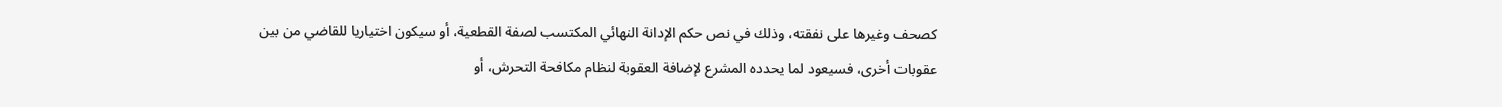كصحف وغيرها على نفقته، وذلك في نص حكم الإدانة النهائي المكتسب لصفة القطعية، أو سيكون اختياريا للقاضي من بين عقوبات أخرى، فسيعود لما يحدده المشرع لإضافة العقوبة لنظام مكافحة التحرش، أو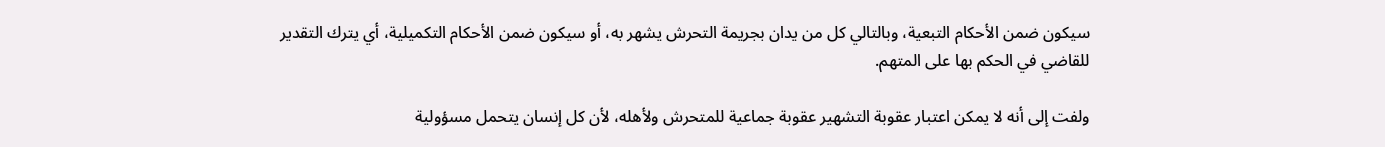سيكون ضمن الأحكام التبعية، وبالتالي كل من يدان بجريمة التحرش يشهر به، أو سيكون ضمن الأحكام التكميلية، أي يترك التقدير للقاضي في الحكم بها على المتهم.

ولفت إلى أنه لا يمكن اعتبار عقوبة التشهير عقوبة جماعية للمتحرش ولأهله، لأن كل إنسان يتحمل مسؤولية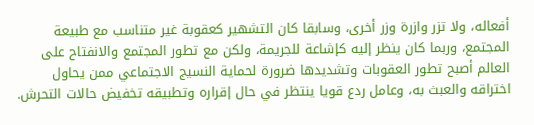أفعاله، ولا تزر وازرة وزر أخرى، وسابقا كان التشهير كعقوبة غير متناسب مع طبيعة المجتمع، وربما كان ينظر إليه كإشاعة للجريمة، ولكن مع تطور المجتمع والانفتاح على العالم أصبح تطور العقوبات وتشديدها ضرورة لحماية النسيج الاجتماعي ممن يحاول اختراقه والعبث به، وعامل ردع قويا ينتظر في حال إقراره وتطبيقه تخفيض حالات التحرش.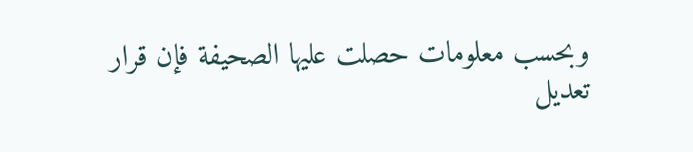وبحسب معلومات حصلت عليها الصحيفة فإن قرار تعديل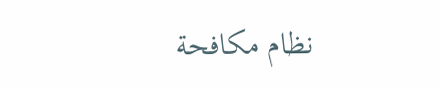نظام مكافحة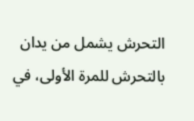التحرش يشمل من يدان بالتحرش للمرة الأولى، في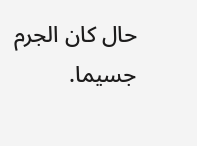حال كان الجرم جسيما.